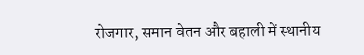रोजगार, समान वेतन और बहाली में स्थानीय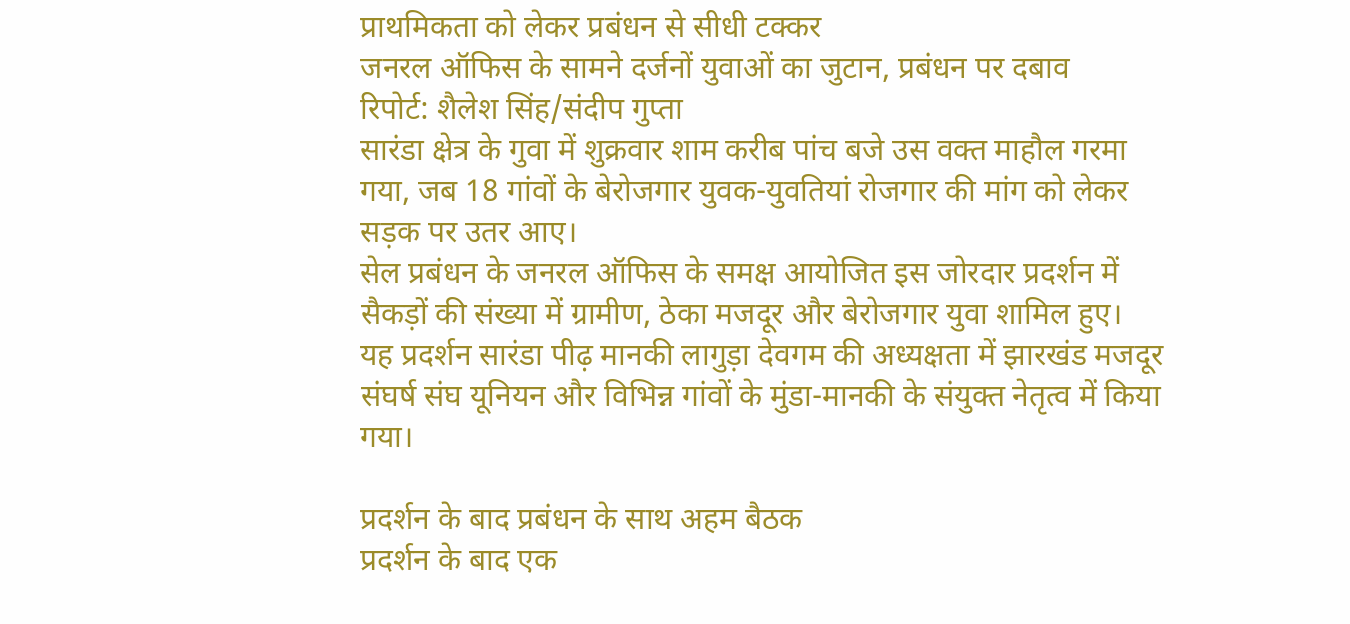प्राथमिकता को लेकर प्रबंधन से सीधी टक्कर
जनरल ऑफिस के सामने दर्जनों युवाओं का जुटान, प्रबंधन पर दबाव
रिपोर्ट: शैलेश सिंह/संदीप गुप्ता
सारंडा क्षेत्र के गुवा में शुक्रवार शाम करीब पांच बजे उस वक्त माहौल गरमा गया, जब 18 गांवों के बेरोजगार युवक-युवतियां रोजगार की मांग को लेकर सड़क पर उतर आए।
सेल प्रबंधन के जनरल ऑफिस के समक्ष आयोजित इस जोरदार प्रदर्शन में सैकड़ों की संख्या में ग्रामीण, ठेका मजदूर और बेरोजगार युवा शामिल हुए।
यह प्रदर्शन सारंडा पीढ़ मानकी लागुड़ा देवगम की अध्यक्षता में झारखंड मजदूर संघर्ष संघ यूनियन और विभिन्न गांवों के मुंडा-मानकी के संयुक्त नेतृत्व में किया गया।

प्रदर्शन के बाद प्रबंधन के साथ अहम बैठक
प्रदर्शन के बाद एक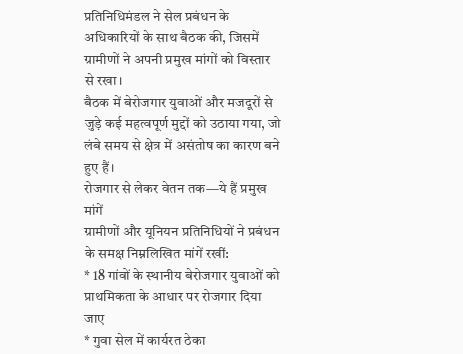प्रतिनिधिमंडल ने सेल प्रबंधन के अधिकारियों के साथ बैठक की, जिसमें ग्रामीणों ने अपनी प्रमुख मांगों को विस्तार से रखा।
बैठक में बेरोजगार युवाओं और मजदूरों से जुड़े कई महत्वपूर्ण मुद्दों को उठाया गया, जो लंबे समय से क्षेत्र में असंतोष का कारण बने हुए हैं।
रोजगार से लेकर वेतन तक—ये हैं प्रमुख मांगें
ग्रामीणों और यूनियन प्रतिनिधियों ने प्रबंधन के समक्ष निम्नलिखित मांगें रखीं:
* 18 गांवों के स्थानीय बेरोजगार युवाओं को प्राथमिकता के आधार पर रोजगार दिया जाए
* गुवा सेल में कार्यरत ठेका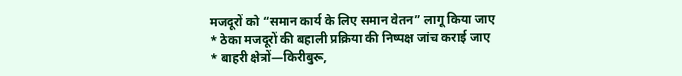मजदूरों को “समान कार्य के लिए समान वेतन” लागू किया जाए
* ठेका मजदूरों की बहाली प्रक्रिया की निष्पक्ष जांच कराई जाए
* बाहरी क्षेत्रों—किरीबुरू,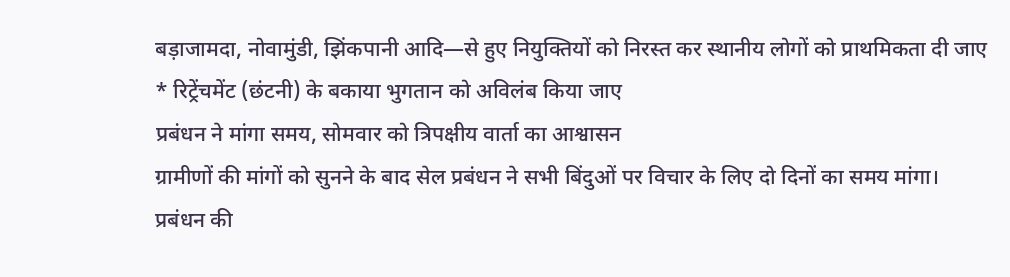बड़ाजामदा, नोवामुंडी, झिंकपानी आदि—से हुए नियुक्तियों को निरस्त कर स्थानीय लोगों को प्राथमिकता दी जाए
* रिट्रेंचमेंट (छंटनी) के बकाया भुगतान को अविलंब किया जाए
प्रबंधन ने मांगा समय, सोमवार को त्रिपक्षीय वार्ता का आश्वासन
ग्रामीणों की मांगों को सुनने के बाद सेल प्रबंधन ने सभी बिंदुओं पर विचार के लिए दो दिनों का समय मांगा।
प्रबंधन की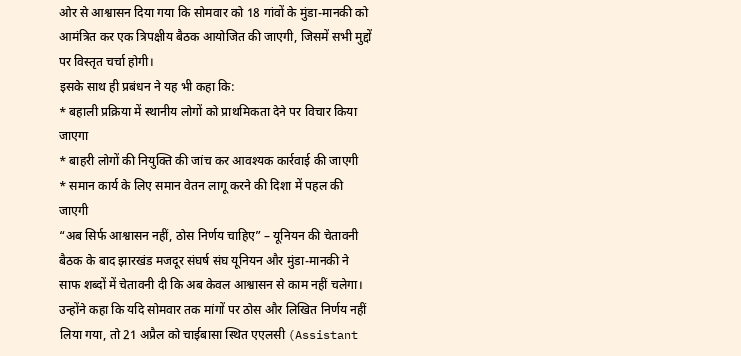ओर से आश्वासन दिया गया कि सोमवार को 18 गांवों के मुंडा-मानकी को आमंत्रित कर एक त्रिपक्षीय बैठक आयोजित की जाएगी, जिसमें सभी मुद्दों पर विस्तृत चर्चा होगी।
इसके साथ ही प्रबंधन ने यह भी कहा कि:
* बहाली प्रक्रिया में स्थानीय लोगों को प्राथमिकता देने पर विचार किया जाएगा
* बाहरी लोगों की नियुक्ति की जांच कर आवश्यक कार्रवाई की जाएगी
* समान कार्य के लिए समान वेतन लागू करने की दिशा में पहल की जाएगी
“अब सिर्फ आश्वासन नहीं, ठोस निर्णय चाहिए” – यूनियन की चेतावनी
बैठक के बाद झारखंड मजदूर संघर्ष संघ यूनियन और मुंडा-मानकी ने साफ शब्दों में चेतावनी दी कि अब केवल आश्वासन से काम नहीं चलेगा।
उन्होंने कहा कि यदि सोमवार तक मांगों पर ठोस और लिखित निर्णय नहीं लिया गया, तो 21 अप्रैल को चाईबासा स्थित एएलसी (Assistant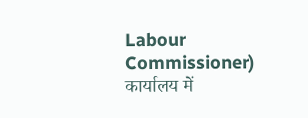Labour Commissioner) कार्यालय में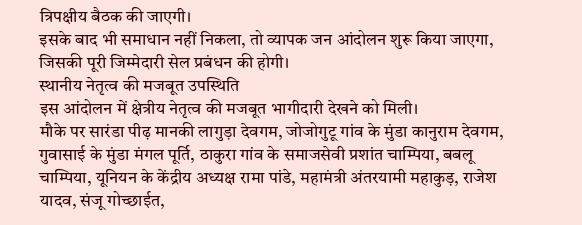त्रिपक्षीय बैठक की जाएगी।
इसके बाद भी समाधान नहीं निकला, तो व्यापक जन आंदोलन शुरू किया जाएगा, जिसकी पूरी जिम्मेदारी सेल प्रबंधन की होगी।
स्थानीय नेतृत्व की मजबूत उपस्थिति
इस आंदोलन में क्षेत्रीय नेतृत्व की मजबूत भागीदारी देखने को मिली।
मौके पर सारंडा पीढ़ मानकी लागुड़ा देवगम, जोजोगुटू गांव के मुंडा कानुराम देवगम, गुवासाई के मुंडा मंगल पूर्ति, ठाकुरा गांव के समाजसेवी प्रशांत चाम्पिया, बबलू चाम्पिया, यूनियन के केंद्रीय अध्यक्ष रामा पांडे, महामंत्री अंतरयामी महाकुड़, राजेश यादव, संजू गोच्छाईत,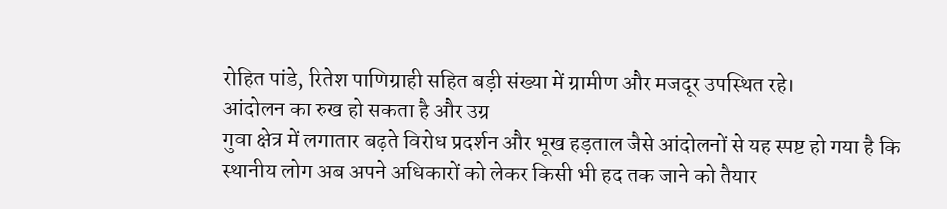रोहित पांडे, रितेश पाणिग्राही सहित बड़ी संख्या में ग्रामीण और मजदूर उपस्थित रहे।
आंदोलन का रुख हो सकता है और उग्र
गुवा क्षेत्र में लगातार बढ़ते विरोध प्रदर्शन और भूख हड़ताल जैसे आंदोलनों से यह स्पष्ट हो गया है कि स्थानीय लोग अब अपने अधिकारों को लेकर किसी भी हद तक जाने को तैयार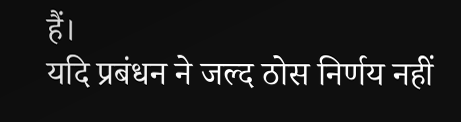हैं।
यदि प्रबंधन ने जल्द ठोस निर्णय नहीं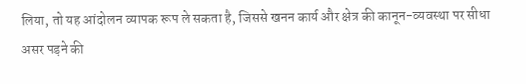लिया, तो यह आंदोलन व्यापक रूप ले सकता है, जिससे खनन कार्य और क्षेत्र की कानून-व्यवस्था पर सीधा असर पड़ने की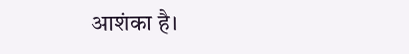आशंका है।